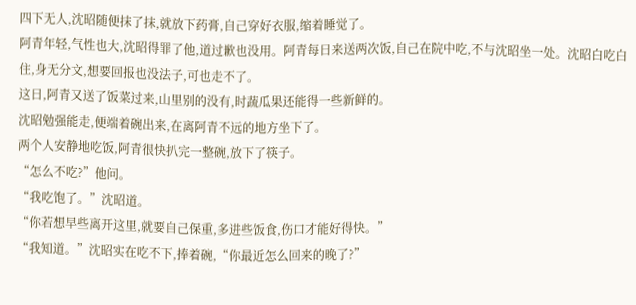四下无人,沈昭随便抹了抹,就放下药膏,自己穿好衣服,缩着睡觉了。
阿青年轻,气性也大,沈昭得罪了他,道过歉也没用。阿青每日来送两次饭,自己在院中吃,不与沈昭坐一处。沈昭白吃白住,身无分文,想要回报也没法子,可也走不了。
这日,阿青又送了饭菜过来,山里别的没有,时蔬瓜果还能得一些新鲜的。
沈昭勉强能走,便端着碗出来,在离阿青不远的地方坐下了。
两个人安静地吃饭,阿青很快扒完一整碗,放下了筷子。
“怎么不吃?”他问。
“我吃饱了。”沈昭道。
“你若想早些离开这里,就要自己保重,多进些饭食,伤口才能好得快。”
“我知道。”沈昭实在吃不下,捧着碗,“你最近怎么回来的晚了?”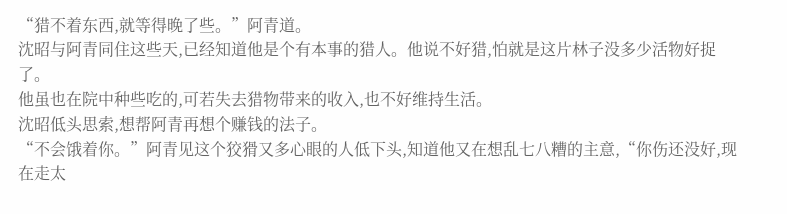“猎不着东西,就等得晚了些。”阿青道。
沈昭与阿青同住这些天,已经知道他是个有本事的猎人。他说不好猎,怕就是这片林子没多少活物好捉了。
他虽也在院中种些吃的,可若失去猎物带来的收入,也不好维持生活。
沈昭低头思索,想帮阿青再想个赚钱的法子。
“不会饿着你。”阿青见这个狡猾又多心眼的人低下头,知道他又在想乱七八糟的主意,“你伤还没好,现在走太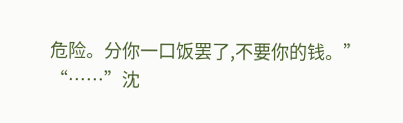危险。分你一口饭罢了,不要你的钱。”
“……”沈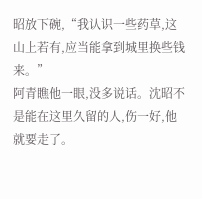昭放下碗,“我认识一些药草,这山上若有,应当能拿到城里换些钱来。”
阿青瞧他一眼,没多说话。沈昭不是能在这里久留的人,伤一好,他就要走了。